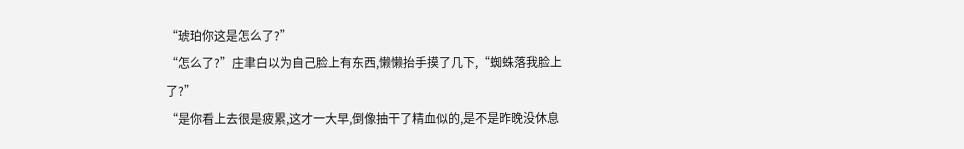“琥珀你这是怎么了?”
“怎么了?”庄聿白以为自己脸上有东西,懒懒抬手摸了几下,“蜘蛛落我脸上了?”
“是你看上去很是疲累,这才一大早,倒像抽干了精血似的,是不是昨晚没休息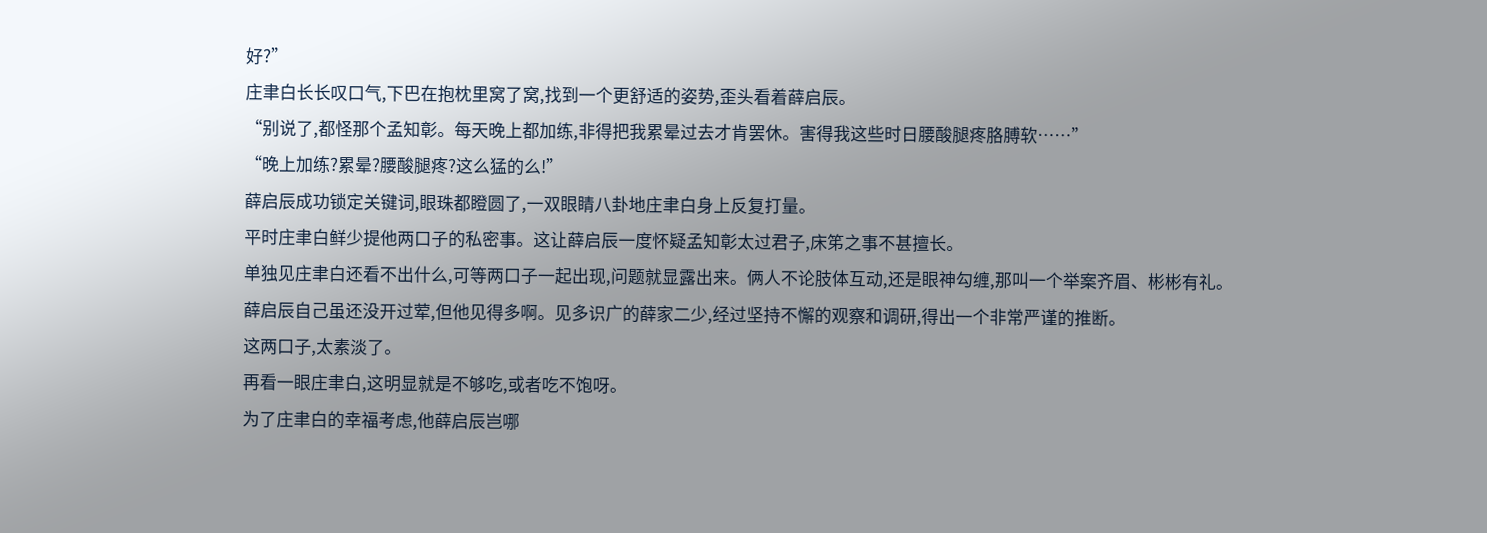好?”
庄聿白长长叹口气,下巴在抱枕里窝了窝,找到一个更舒适的姿势,歪头看着薛启辰。
“别说了,都怪那个孟知彰。每天晚上都加练,非得把我累晕过去才肯罢休。害得我这些时日腰酸腿疼胳膊软……”
“晚上加练?累晕?腰酸腿疼?这么猛的么!”
薛启辰成功锁定关键词,眼珠都瞪圆了,一双眼睛八卦地庄聿白身上反复打量。
平时庄聿白鲜少提他两口子的私密事。这让薛启辰一度怀疑孟知彰太过君子,床笫之事不甚擅长。
单独见庄聿白还看不出什么,可等两口子一起出现,问题就显露出来。俩人不论肢体互动,还是眼神勾缠,那叫一个举案齐眉、彬彬有礼。
薛启辰自己虽还没开过荤,但他见得多啊。见多识广的薛家二少,经过坚持不懈的观察和调研,得出一个非常严谨的推断。
这两口子,太素淡了。
再看一眼庄聿白,这明显就是不够吃,或者吃不饱呀。
为了庄聿白的幸福考虑,他薛启辰岂哪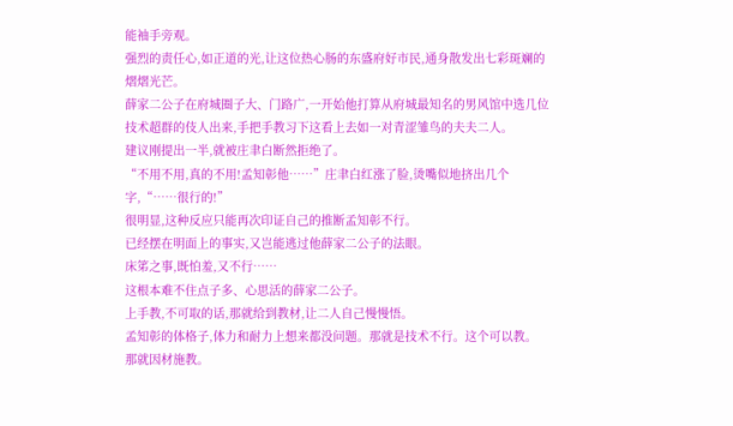能袖手旁观。
强烈的责任心,如正道的光,让这位热心肠的东盛府好市民,通身散发出七彩斑斓的熠熠光芒。
薛家二公子在府城圈子大、门路广,一开始他打算从府城最知名的男风馆中选几位技术超群的伎人出来,手把手教习下这看上去如一对青涩雏鸟的夫夫二人。
建议刚提出一半,就被庄聿白断然拒绝了。
“不用不用,真的不用!孟知彰他……”庄聿白红涨了脸,烫嘴似地挤出几个字,“……很行的!”
很明显,这种反应只能再次印证自己的推断孟知彰不行。
已经摆在明面上的事实,又岂能逃过他薛家二公子的法眼。
床笫之事,既怕羞,又不行……
这根本难不住点子多、心思活的薛家二公子。
上手教,不可取的话,那就给到教材,让二人自己慢慢悟。
孟知彰的体格子,体力和耐力上想来都没问题。那就是技术不行。这个可以教。
那就因材施教。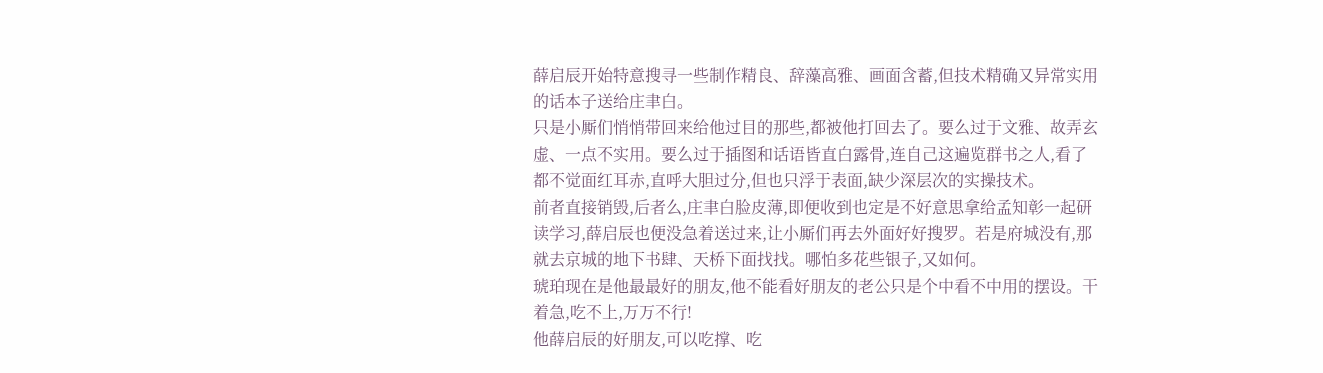薛启辰开始特意搜寻一些制作精良、辞藻高雅、画面含蓄,但技术精确又异常实用的话本子送给庄聿白。
只是小厮们悄悄带回来给他过目的那些,都被他打回去了。要么过于文雅、故弄玄虚、一点不实用。要么过于插图和话语皆直白露骨,连自己这遍览群书之人,看了都不觉面红耳赤,直呼大胆过分,但也只浮于表面,缺少深层次的实操技术。
前者直接销毁,后者么,庄聿白脸皮薄,即便收到也定是不好意思拿给孟知彰一起研读学习,薛启辰也便没急着送过来,让小厮们再去外面好好搜罗。若是府城没有,那就去京城的地下书肆、天桥下面找找。哪怕多花些银子,又如何。
琥珀现在是他最最好的朋友,他不能看好朋友的老公只是个中看不中用的摆设。干着急,吃不上,万万不行!
他薛启辰的好朋友,可以吃撑、吃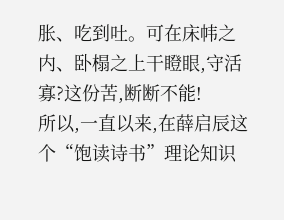胀、吃到吐。可在床帏之内、卧榻之上干瞪眼,守活寡?这份苦,断断不能!
所以,一直以来,在薛启辰这个“饱读诗书”理论知识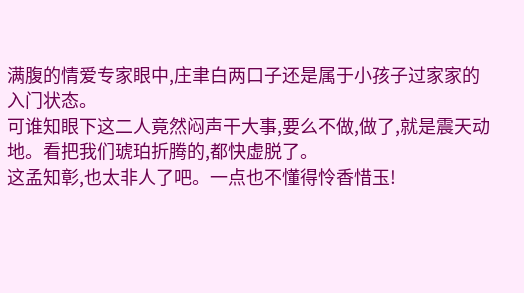满腹的情爱专家眼中,庄聿白两口子还是属于小孩子过家家的入门状态。
可谁知眼下这二人竟然闷声干大事,要么不做,做了,就是震天动地。看把我们琥珀折腾的,都快虚脱了。
这孟知彰,也太非人了吧。一点也不懂得怜香惜玉!